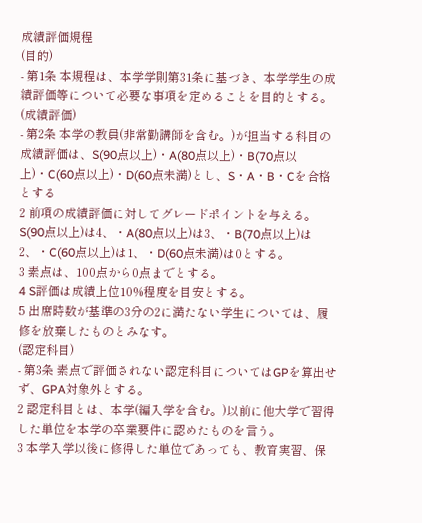成績評価規程
(目的)
- 第1条 本規程は、本学学則第31条に基づき、本学学生の成績評価等について必要な事項を定めることを目的とする。
(成績評価)
- 第2条 本学の教員(非常勤講師を含む。)が担当する科目の成績評価は、S(90点以上)・A(80点以上)・B(70点以上)・C(60点以上)・D(60点未満)とし、S・A・B・Cを合格とする
2 前項の成績評価に対してグレードポイントを与える。S(90点以上)は4、・A(80点以上)は3、・B(70点以上)は2、・C(60点以上)は1、・D(60点未満)は0とする。
3 素点は、100点から0点までとする。
4 S評価は成績上位10%程度を目安とする。
5 出席時数が基準の3分の2に満たない学生については、履修を放棄したものとみなす。
(認定科目)
- 第3条 素点で評価されない認定科目についてはGPを算出せず、GPA対象外とする。
2 認定科目とは、本学(編入学を含む。)以前に他大学で習得した単位を本学の卒業要件に認めたものを言う。
3 本学入学以後に修得した単位であっても、教育実習、保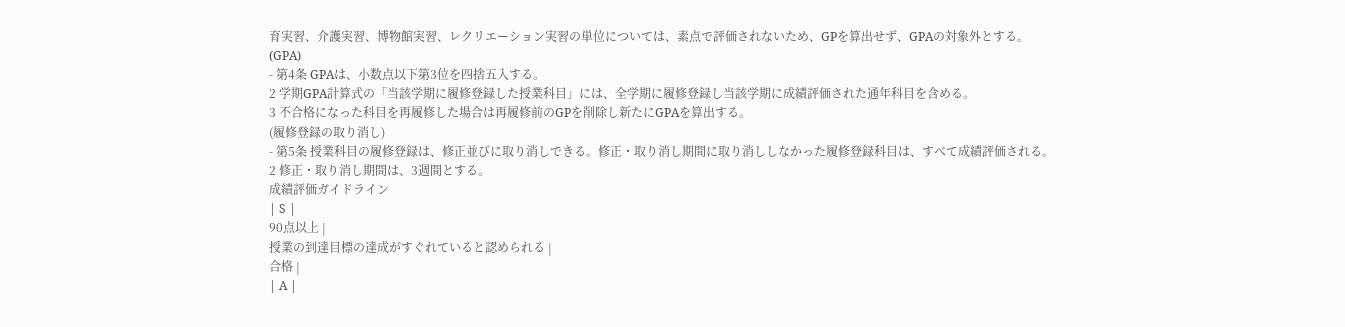育実習、介護実習、博物館実習、レクリエーション実習の単位については、素点で評価されないため、GPを算出せず、GPAの対象外とする。
(GPA)
- 第4条 GPAは、小数点以下第3位を四捨五入する。
2 学期GPA計算式の「当該学期に履修登録した授業科目」には、全学期に履修登録し当該学期に成績評価された通年科目を含める。
3 不合格になった科目を再履修した場合は再履修前のGPを削除し新たにGPAを算出する。
(履修登録の取り消し)
- 第5条 授業科目の履修登録は、修正並びに取り消しできる。修正・取り消し期間に取り消ししなかった履修登録科目は、すべて成績評価される。
2 修正・取り消し期間は、3週間とする。
成績評価ガイドライン
| S |
90点以上 |
授業の到達目標の達成がすぐれていると認められる |
合格 |
| A |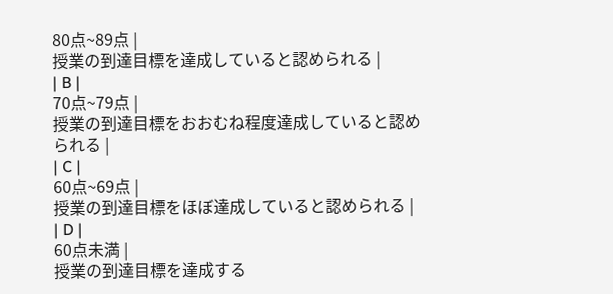80点~89点 |
授業の到達目標を達成していると認められる |
| B |
70点~79点 |
授業の到達目標をおおむね程度達成していると認められる |
| C |
60点~69点 |
授業の到達目標をほぼ達成していると認められる |
| D |
60点未満 |
授業の到達目標を達成する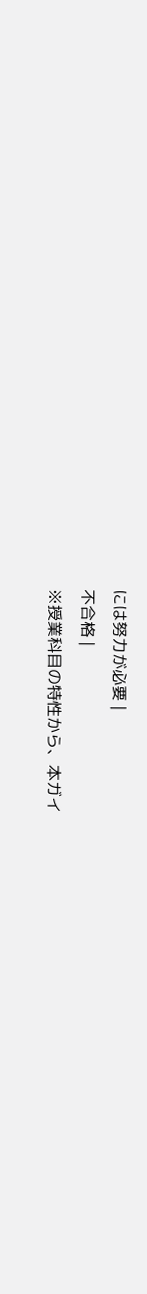には努力が必要 |
不合格 |
※授業科目の特性から、本ガイ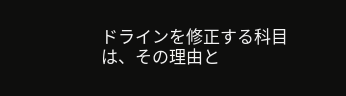ドラインを修正する科目は、その理由と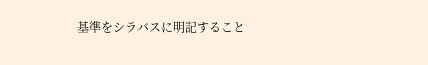基準をシラバスに明記すること